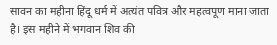सावन का महीना हिंदू धर्म में अत्यंत पवित्र और महत्वपूण माना जाता है। इस महीने में भगवान शिव की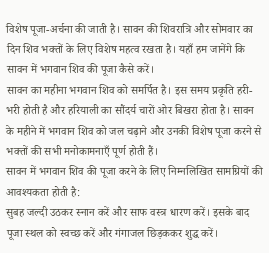विशेष पूजा-अर्चना की जाती है। सावन की शिवरात्रि और सोमवार का दिन शिव भक्तों के लिए विशेष महत्व रखता है। यहाँ हम जानेंगे कि सावन में भगवान शिव की पूजा कैसे करें।
सावन का महीना भगवान शिव को समर्पित है। इस समय प्रकृति हरी-भरी होती है और हरियाली का सौंदर्य चारों ओर बिखरा होता है। सावन के महीने में भगवान शिव को जल चढ़ाने और उनकी विशेष पूजा करने से भक्तों की सभी मनोकामनाएँ पूर्ण होती हैं।
सावन में भगवान शिव की पूजा करने के लिए निम्नलिखित सामग्रियों की आवश्यकता होती है:
सुबह जल्दी उठकर स्नान करें और साफ वस्त्र धारण करें। इसके बाद पूजा स्थल को स्वच्छ करें और गंगाजल छिड़ककर शुद्ध करें।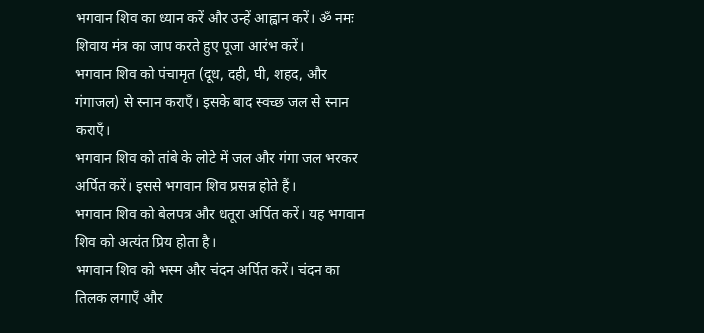भगवान शिव का ध्यान करें और उन्हें आह्वान करें। ॐ नमः शिवाय मंत्र का जाप करते हुए पूजा आरंभ करें।
भगवान शिव को पंचामृत (दूध, दही, घी, शहद, और गंगाजल) से स्नान कराएँ। इसके बाद स्वच्छ जल से स्नान कराएँ।
भगवान शिव को तांबे के लोटे में जल और गंगा जल भरकर अर्पित करें। इससे भगवान शिव प्रसन्न होते हैं।
भगवान शिव को बेलपत्र और धतूरा अर्पित करें। यह भगवान शिव को अत्यंत प्रिय होता है।
भगवान शिव को भस्म और चंदन अर्पित करें। चंदन का तिलक लगाएँ और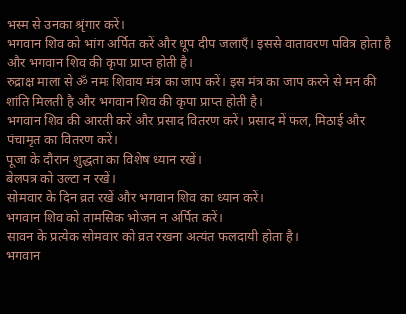भस्म से उनका श्रृंगार करें।
भगवान शिव को भांग अर्पित करें और धूप दीप जलाएँ। इससे वातावरण पवित्र होता है और भगवान शिव की कृपा प्राप्त होती है।
रुद्राक्ष माला से ॐ नमः शिवाय मंत्र का जाप करें। इस मंत्र का जाप करने से मन की शांति मिलती है और भगवान शिव की कृपा प्राप्त होती है।
भगवान शिव की आरती करें और प्रसाद वितरण करें। प्रसाद में फल, मिठाई और पंचामृत का वितरण करें।
पूजा के दौरान शुद्धता का विशेष ध्यान रखें।
बेलपत्र को उल्टा न रखें।
सोमवार के दिन व्रत रखें और भगवान शिव का ध्यान करें।
भगवान शिव को तामसिक भोजन न अर्पित करें।
सावन के प्रत्येक सोमवार को व्रत रखना अत्यंत फलदायी होता है।
भगवान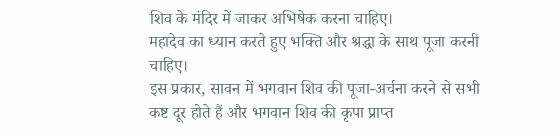शिव के मंदिर में जाकर अभिषेक करना चाहिए।
महादेव का ध्यान करते हुए भक्ति और श्रद्धा के साथ पूजा करनी चाहिए।
इस प्रकार, सावन में भगवान शिव की पूजा-अर्चना करने से सभी कष्ट दूर होते हैं और भगवान शिव की कृपा प्राप्त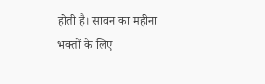होती है। सावन का महीना भक्तों के लिए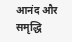आनंद और समृद्धि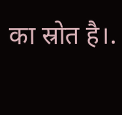का स्रोत है।.